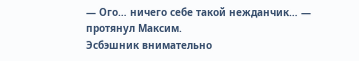— Ого… ничего себе такой нежданчик… — протянул Максим.
Эсбэшник внимательно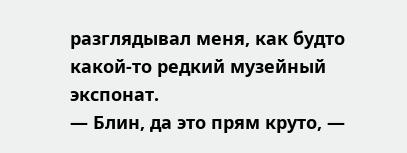разглядывал меня, как будто какой-то редкий музейный экспонат.
— Блин, да это прям круто, —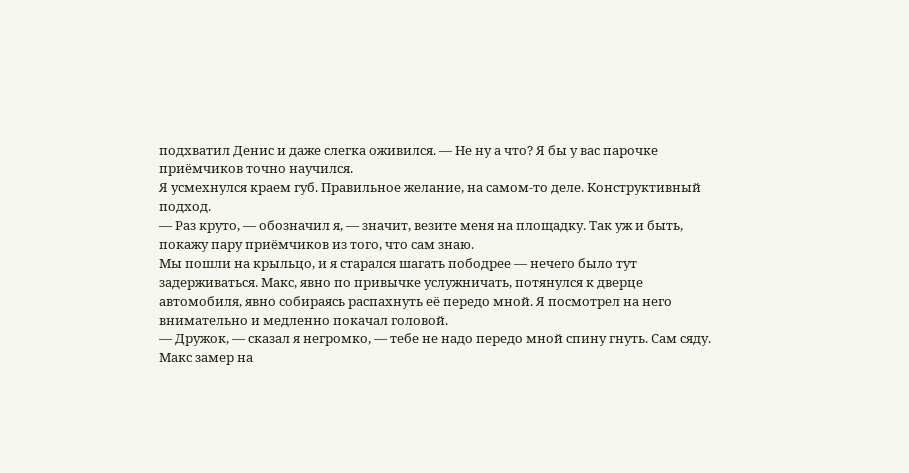подхватил Денис и даже слегка оживился. — Не ну а что? Я бы у вас парочке приёмчиков точно научился.
Я усмехнулся краем губ. Правильное желание, на самом-то деле. Конструктивный подход.
— Раз круто, — обозначил я, — значит, везите меня на площадку. Так уж и быть, покажу пару приёмчиков из того, что сам знаю.
Мы пошли на крыльцо, и я старался шагать пободрее — нечего было тут задерживаться. Макс, явно по привычке услужничать, потянулся к дверце автомобиля, явно собираясь распахнуть её передо мной. Я посмотрел на него внимательно и медленно покачал головой.
— Дружок, — сказал я негромко, — тебе не надо передо мной спину гнуть. Сам сяду.
Макс замер на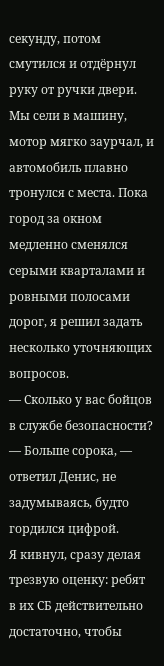секунду, потом смутился и отдёрнул руку от ручки двери.
Мы сели в машину, мотор мягко заурчал, и автомобиль плавно тронулся с места. Пока город за окном медленно сменялся серыми кварталами и ровными полосами дорог, я решил задать несколько уточняющих вопросов.
— Сколько у вас бойцов в службе безопасности?
— Больше сорока, — ответил Денис, не задумываясь, будто гордился цифрой.
Я кивнул, сразу делая трезвую оценку: ребят в их СБ действительно достаточно, чтобы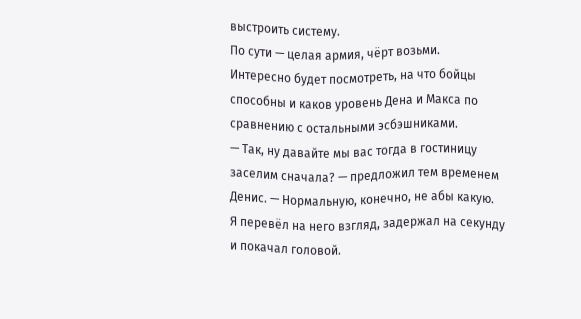выстроить систему.
По сути — целая армия, чёрт возьми.
Интересно будет посмотреть, на что бойцы способны и каков уровень Дена и Макса по сравнению с остальными эсбэшниками.
— Так, ну давайте мы вас тогда в гостиницу заселим сначала? — предложил тем временем Денис. — Нормальную, конечно, не абы какую.
Я перевёл на него взгляд, задержал на секунду и покачал головой.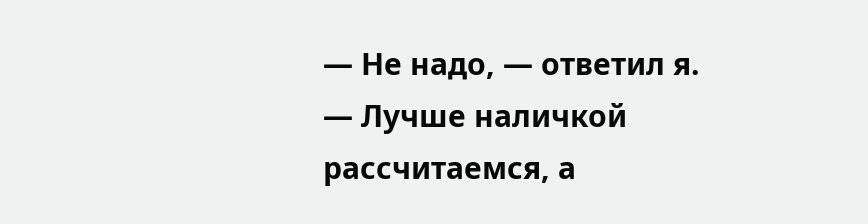— Не надо, — ответил я. — Лучше наличкой рассчитаемся, а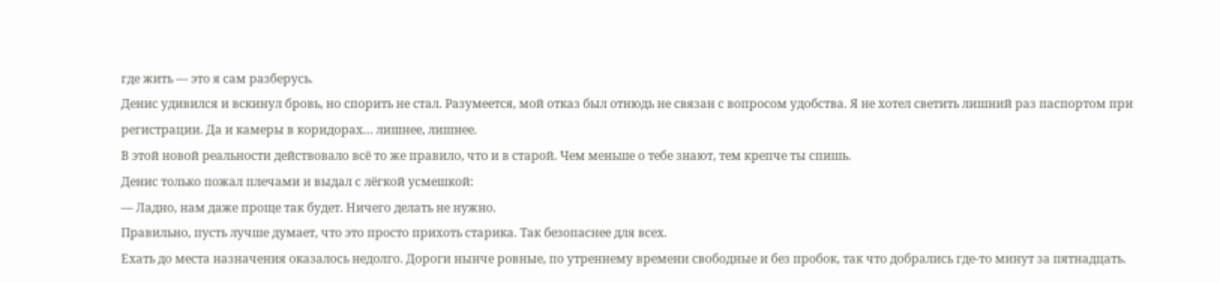где жить — это я сам разберусь.
Денис удивился и вскинул бровь, но спорить не стал. Разумеется, мой отказ был отнюдь не связан с вопросом удобства. Я не хотел светить лишний раз паспортом при регистрации. Да и камеры в коридорах… лишнее, лишнее.
В этой новой реальности действовало всё то же правило, что и в старой. Чем меньше о тебе знают, тем крепче ты спишь.
Денис только пожал плечами и выдал с лёгкой усмешкой:
— Ладно, нам даже проще так будет. Ничего делать не нужно.
Правильно, пусть лучше думает, что это просто прихоть старика. Так безопаснее для всех.
Ехать до места назначения оказалось недолго. Дороги нынче ровные, по утреннему времени свободные и без пробок, так что добрались где-то минут за пятнадцать.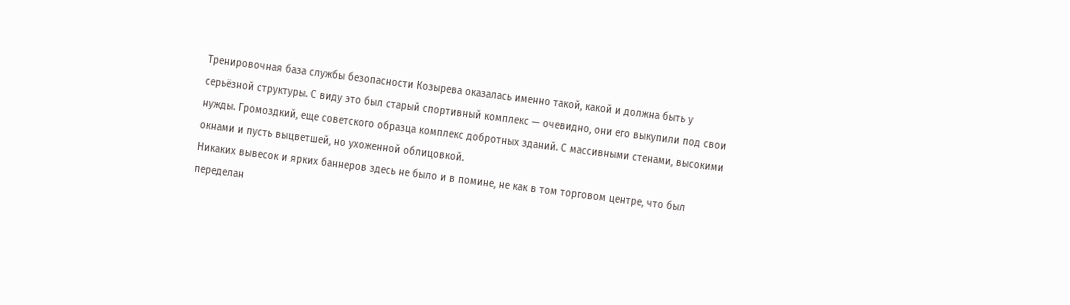Тренировочная база службы безопасности Козырева оказалась именно такой, какой и должна быть у серьёзной структуры. С виду это был старый спортивный комплекс — очевидно, они его выкупили под свои нужды. Громоздкий, еще советского образца комплекс добротных зданий. С массивными стенами, высокими окнами и пусть выцветшей, но ухоженной облицовкой.
Никаких вывесок и ярких баннеров здесь не было и в помине, не как в том торговом центре, что был переделан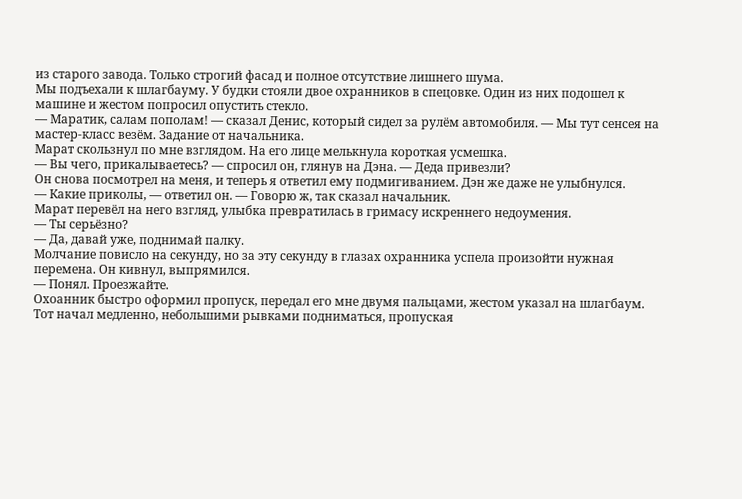из старого завода. Только строгий фасад и полное отсутствие лишнего шума.
Мы подъехали к шлагбауму. У будки стояли двое охранников в спецовке. Один из них подошел к машине и жестом попросил опустить стекло.
— Маратик, салам пополам! — сказал Денис, который сидел за рулём автомобиля. — Мы тут сенсея на мастер-класс везём. Задание от начальника.
Марат скользнул по мне взглядом. На его лице мелькнула короткая усмешка.
— Вы чего, прикалываетесь? — спросил он, глянув на Дэна. — Деда привезли?
Он снова посмотрел на меня, и теперь я ответил ему подмигиванием. Дэн же даже не улыбнулся.
— Какие приколы, — ответил он. — Говорю ж, так сказал начальник.
Марат перевёл на него взгляд, улыбка превратилась в гримасу искреннего недоумения.
— Ты серьёзно?
— Да, давай уже, поднимай палку.
Молчание повисло на секунду, но за эту секунду в глазах охранника успела произойти нужная перемена. Он кивнул, выпрямился.
— Понял. Проезжайте.
Охоанник быстро оформил пропуск, передал его мне двумя пальцами, жестом указал на шлагбаум. Тот начал медленно, небольшими рывками подниматься, пропуская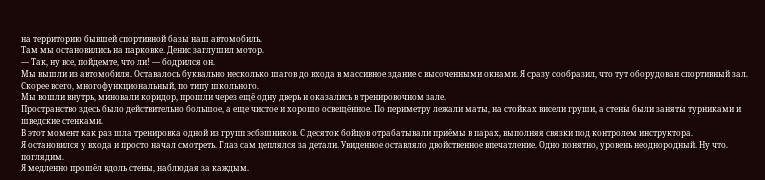на территорию бывшей спортивной базы наш автомобиль.
Там мы остановились на парковке. Денис заглушил мотор.
— Так, ну все, пойдемте, что ли! — бодрился он.
Мы вышли из автомобиля. Оставалось буквально несколько шагов до входа в массивное здание с высоченными окнами. Я сразу сообразил, что тут оборудован спортивный зал. Скорее всего, многофункциональный, по типу школьного.
Мы вошли внутрь, миновали коридор, прошли через ещё одну дверь и оказались в тренировочном зале.
Пространство здесь было действительно большое, а еще чистое и хорошо освещённое. По периметру лежали маты, на стойках висели груши, а стены были заняты турниками и шведские стенками.
В этот момент как раз шла тренировка одной из групп эсбэшников. С десяток бойцов отрабатывали приёмы в парах, выполняя связки под контролем инструктора.
Я остановился у входа и просто начал смотреть. Глаз сам цеплялся за детали. Увиденное оставляло двойственное впечатление. Одно понятно, уровень неоднородный. Ну что. поглядим.
Я медленно прошёл вдоль стены, наблюдая за каждым.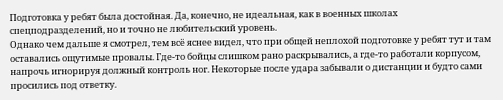Подготовка у ребят была достойная. Да, конечно, не идеальная, как в военных школах спецподразделений, но и точно не любительский уровень.
Однако чем дальше я смотрел, тем всё яснее видел, что при общей неплохой подготовке у ребят тут и там оставались ощутимые провалы. Где-то бойцы слишком рано раскрывались, а где-то работали корпусом, напрочь игнорируя должный контроль ног. Некоторые после удара забывали о дистанции и будто сами просились под ответку.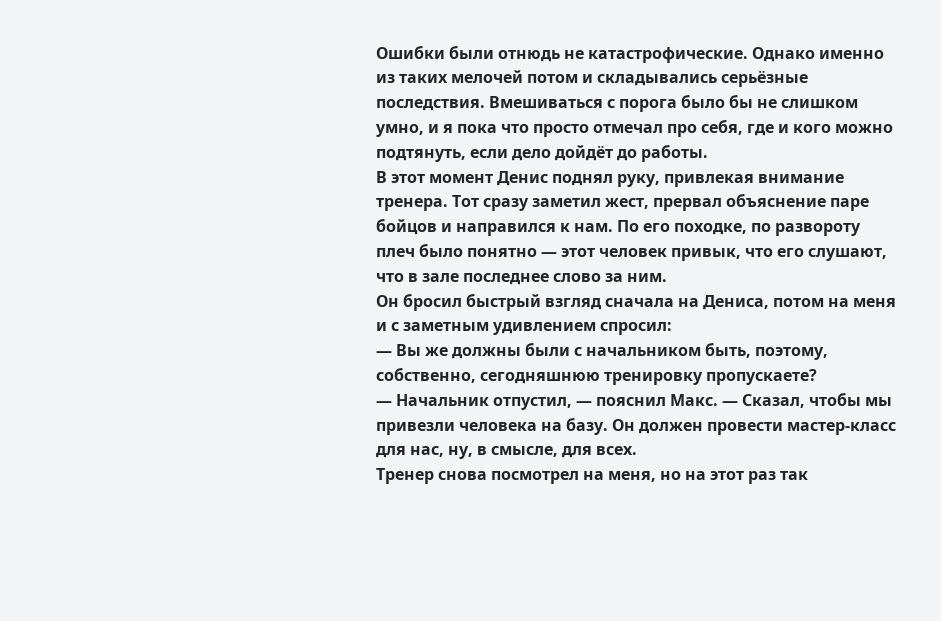Ошибки были отнюдь не катастрофические. Однако именно из таких мелочей потом и складывались серьёзные последствия. Вмешиваться с порога было бы не слишком умно, и я пока что просто отмечал про себя, где и кого можно подтянуть, если дело дойдёт до работы.
В этот момент Денис поднял руку, привлекая внимание тренера. Тот сразу заметил жест, прервал объяснение паре бойцов и направился к нам. По его походке, по развороту плеч было понятно — этот человек привык, что его слушают, что в зале последнее слово за ним.
Он бросил быстрый взгляд сначала на Дениса, потом на меня и с заметным удивлением спросил:
— Вы же должны были с начальником быть, поэтому, собственно, сегодняшнюю тренировку пропускаете?
— Начальник отпустил, — пояснил Макс. — Сказал, чтобы мы привезли человека на базу. Он должен провести мастер-класс для нас, ну, в смысле, для всех.
Тренер снова посмотрел на меня, но на этот раз так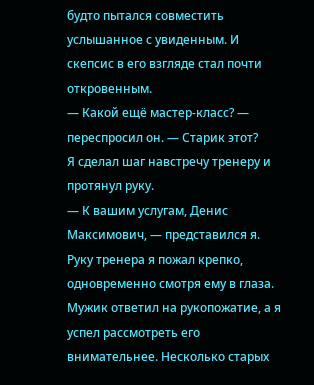будто пытался совместить услышанное с увиденным. И скепсис в его взгляде стал почти откровенным.
— Какой ещё мастер-класс? — переспросил он. — Старик этот?
Я сделал шаг навстречу тренеру и протянул руку.
— К вашим услугам, Денис Максимович, — представился я.
Руку тренера я пожал крепко, одновременно смотря ему в глаза. Мужик ответил на рукопожатие, а я успел рассмотреть его внимательнее. Несколько старых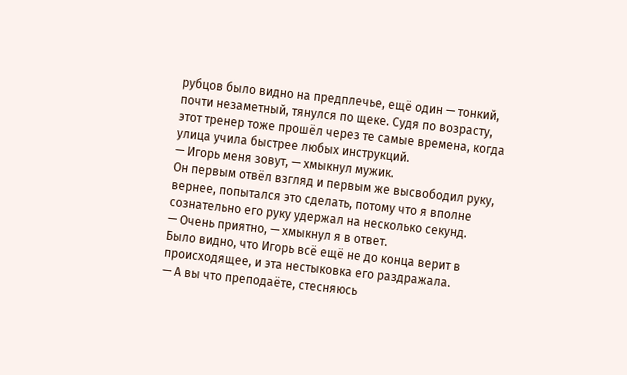рубцов было видно на предплечье, ещё один — тонкий, почти незаметный, тянулся по щеке. Судя по возрасту, этот тренер тоже прошёл через те самые времена, когда улица учила быстрее любых инструкций.
— Игорь меня зовут, — хмыкнул мужик.
Он первым отвёл взгляд и первым же высвободил руку, вернее, попытался это сделать, потому что я вполне сознательно его руку удержал на несколько секунд.
— Очень приятно, — хмыкнул я в ответ.
Было видно, что Игорь всё ещё не до конца верит в происходящее, и эта нестыковка его раздражала.
— А вы что преподаёте, стесняюсь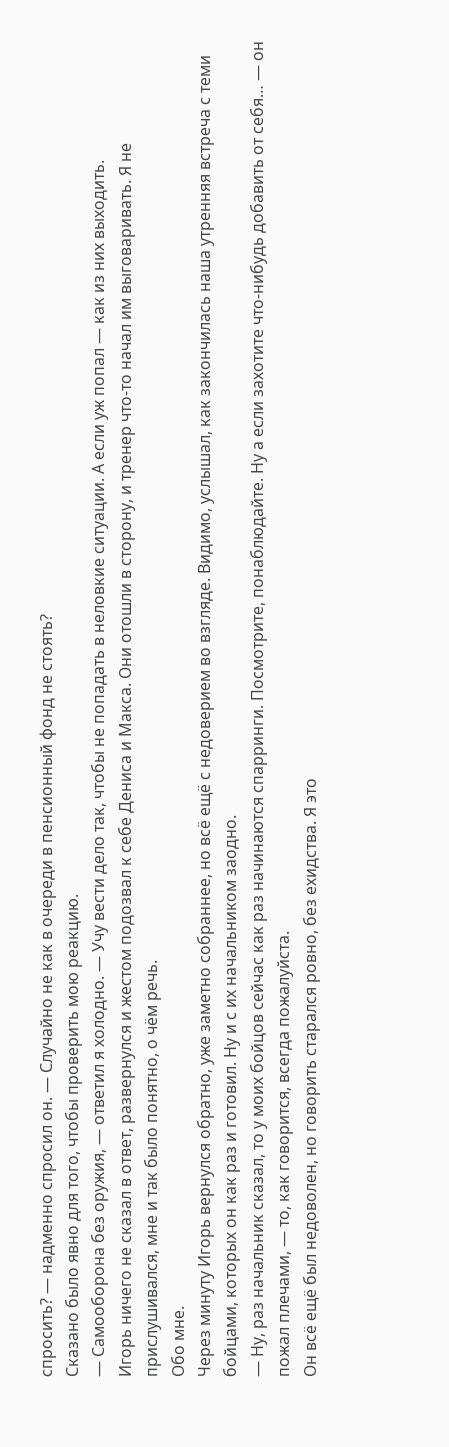спросить? — надменно спросил он. — Случайно не как в очереди в пенсионный фонд не стоять?
Сказано было явно для того, чтобы проверить мою реакцию.
— Самооборона без оружия, — ответил я холодно. — Учу вести дело так, чтобы не попадать в неловкие ситуации. А если уж попал — как из них выходить.
Игорь ничего не сказал в ответ, развернулся и жестом подозвал к себе Дениса и Макса. Они отошли в сторону, и тренер что-то начал им выговаривать. Я не прислушивался, мне и так было понятно, о чём речь.
Обо мне.
Через минуту Игорь вернулся обратно, уже заметно собраннее, но всё ещё с недоверием во взгляде. Видимо, услышал, как закончилась наша утренняя встреча с теми бойцами, которых он как раз и готовил. Ну и с их начальником заодно.
— Ну, раз начальник сказал, то у моих бойцов сейчас как раз начинаются спарринги. Посмотрите, понаблюдайте. Ну а если захотите что-нибудь добавить от себя… — он пожал плечами, — то, как говорится, всегда пожалуйста.
Он всё ещё был недоволен, но говорить старался ровно, без ехидства. Я это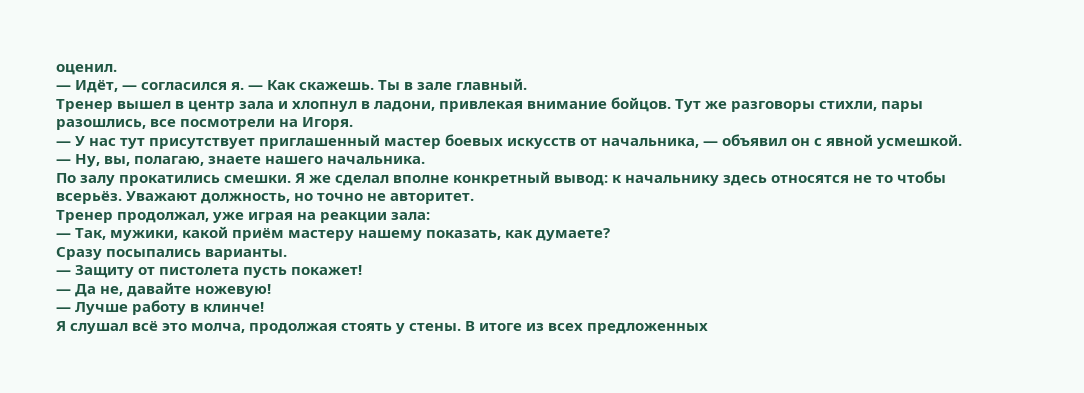оценил.
— Идёт, — согласился я. — Как скажешь. Ты в зале главный.
Тренер вышел в центр зала и хлопнул в ладони, привлекая внимание бойцов. Тут же разговоры стихли, пары разошлись, все посмотрели на Игоря.
— У нас тут присутствует приглашенный мастер боевых искусств от начальника, — объявил он с явной усмешкой. — Ну, вы, полагаю, знаете нашего начальника.
По залу прокатились смешки. Я же сделал вполне конкретный вывод: к начальнику здесь относятся не то чтобы всерьёз. Уважают должность, но точно не авторитет.
Тренер продолжал, уже играя на реакции зала:
— Так, мужики, какой приём мастеру нашему показать, как думаете?
Сразу посыпались варианты.
— Защиту от пистолета пусть покажет!
— Да не, давайте ножевую!
— Лучше работу в клинче!
Я слушал всё это молча, продолжая стоять у стены. В итоге из всех предложенных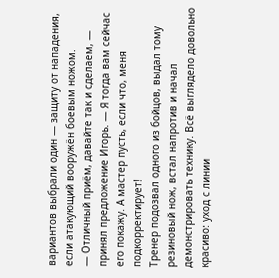вариантов выбрали один — защиту от нападения, если атакующий вооружён боевым ножом.
— Отличный приём, давайте так и сделаем, — принял предложение Игорь. — Я тогда вам сейчас его покажу. А мастер пусть, если что, меня подкорректирует!
Тренер подозвал одного из бойцов, выдал тому резиновый нож, встал напротив и начал демонстрировать технику. Всё выглядело довольно красиво: уход с линии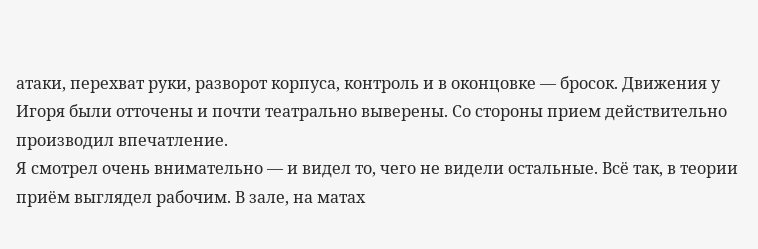атаки, перехват руки, разворот корпуса, контроль и в оконцовке — бросок. Движения у Игоря были отточены и почти театрально выверены. Со стороны прием действительно производил впечатление.
Я смотрел очень внимательно — и видел то, чего не видели остальные. Всё так, в теории приём выглядел рабочим. В зале, на матах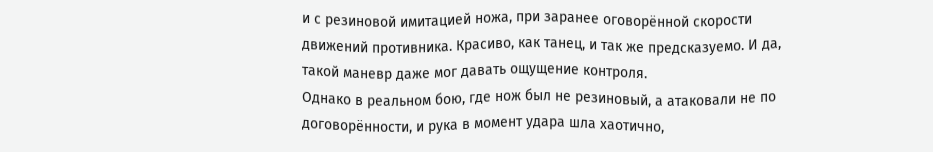и с резиновой имитацией ножа, при заранее оговорённой скорости движений противника. Красиво, как танец, и так же предсказуемо. И да, такой маневр даже мог давать ощущение контроля.
Однако в реальном бою, где нож был не резиновый, а атаковали не по договорённости, и рука в момент удара шла хаотично,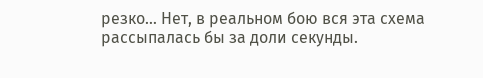резко… Нет, в реальном бою вся эта схема рассыпалась бы за доли секунды.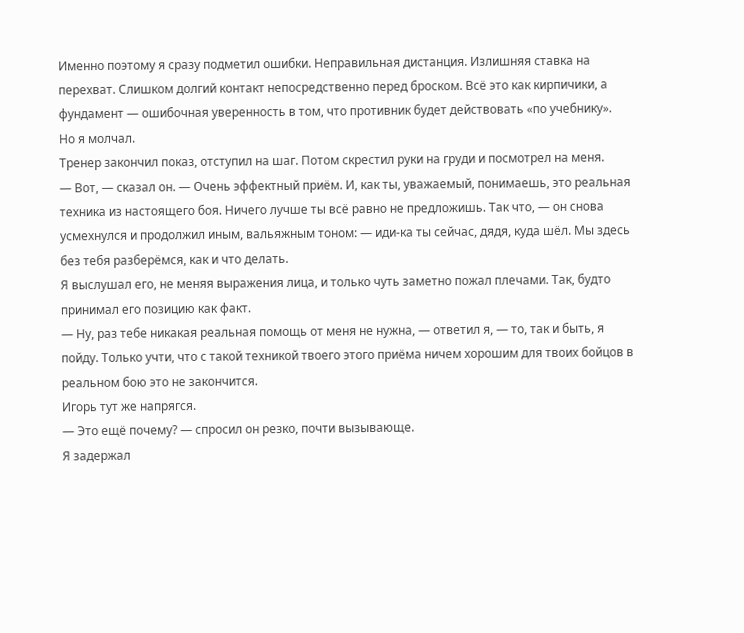Именно поэтому я сразу подметил ошибки. Неправильная дистанция. Излишняя ставка на перехват. Слишком долгий контакт непосредственно перед броском. Всё это как кирпичики, а фундамент — ошибочная уверенность в том, что противник будет действовать «по учебнику».
Но я молчал.
Тренер закончил показ, отступил на шаг. Потом скрестил руки на груди и посмотрел на меня.
— Вот, — сказал он. — Очень эффектный приём. И, как ты, уважаемый, понимаешь, это реальная техника из настоящего боя. Ничего лучше ты всё равно не предложишь. Так что, — он снова усмехнулся и продолжил иным, вальяжным тоном: — иди-ка ты сейчас, дядя, куда шёл. Мы здесь без тебя разберёмся, как и что делать.
Я выслушал его, не меняя выражения лица, и только чуть заметно пожал плечами. Так, будто принимал его позицию как факт.
— Ну, раз тебе никакая реальная помощь от меня не нужна, — ответил я, — то, так и быть, я пойду. Только учти, что с такой техникой твоего этого приёма ничем хорошим для твоих бойцов в реальном бою это не закончится.
Игорь тут же напрягся.
— Это ещё почему? — спросил он резко, почти вызывающе.
Я задержал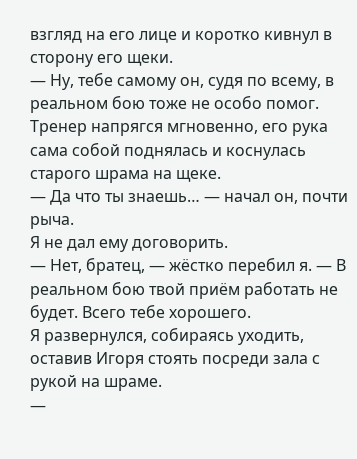взгляд на его лице и коротко кивнул в сторону его щеки.
— Ну, тебе самому он, судя по всему, в реальном бою тоже не особо помог.
Тренер напрягся мгновенно, его рука сама собой поднялась и коснулась старого шрама на щеке.
— Да что ты знаешь… — начал он, почти рыча.
Я не дал ему договорить.
— Нет, братец, — жёстко перебил я. — В реальном бою твой приём работать не будет. Всего тебе хорошего.
Я развернулся, собираясь уходить, оставив Игоря стоять посреди зала с рукой на шраме.
—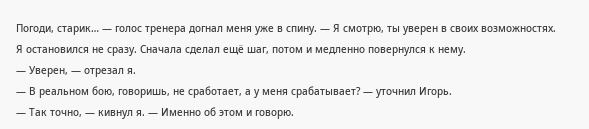Погоди, старик… — голос тренера догнал меня уже в спину. — Я смотрю, ты уверен в своих возможностях.
Я остановился не сразу. Сначала сделал ещё шаг, потом и медленно повернулся к нему.
— Уверен, — отрезал я.
— В реальном бою, говоришь, не сработает, а у меня срабатывает? — уточнил Игорь.
— Так точно, — кивнул я. — Именно об этом и говорю.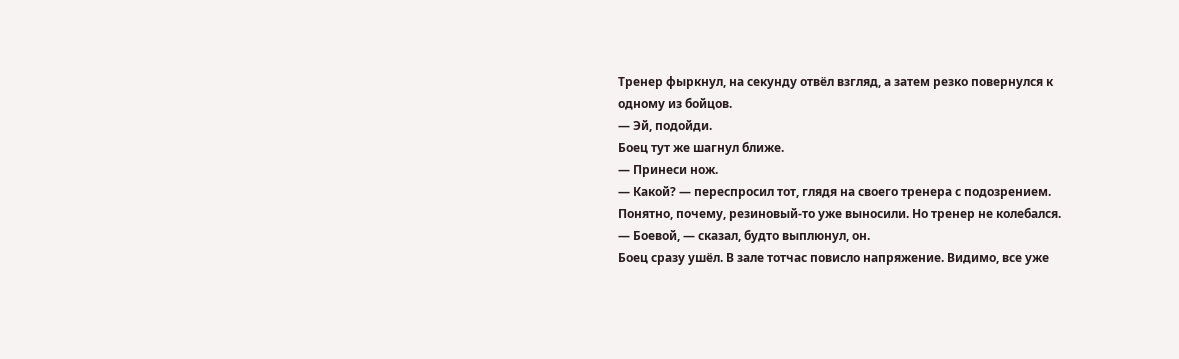Тренер фыркнул, на секунду отвёл взгляд, а затем резко повернулся к одному из бойцов.
— Эй, подойди.
Боец тут же шагнул ближе.
— Принеси нож.
— Какой? — переспросил тот, глядя на своего тренера с подозрением.
Понятно, почему, резиновый-то уже выносили. Но тренер не колебался.
— Боевой, — сказал, будто выплюнул, он.
Боец сразу ушёл. В зале тотчас повисло напряжение. Видимо, все уже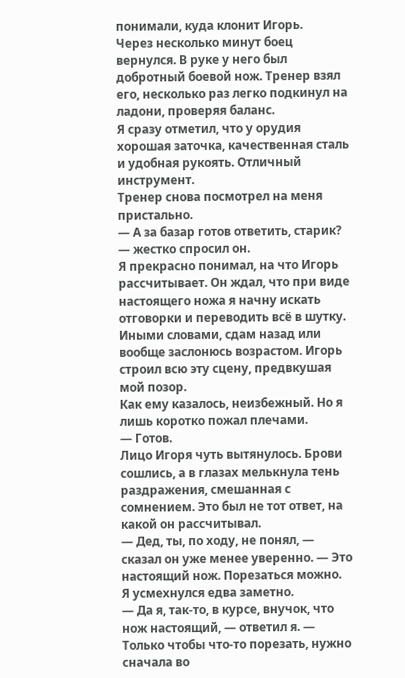понимали, куда клонит Игорь.
Через несколько минут боец вернулся. В руке у него был добротный боевой нож. Тренер взял его, несколько раз легко подкинул на ладони, проверяя баланс.
Я сразу отметил, что у орудия хорошая заточка, качественная сталь и удобная рукоять. Отличный инструмент.
Тренер снова посмотрел на меня пристально.
— А за базар готов ответить, старик? — жестко спросил он.
Я прекрасно понимал, на что Игорь рассчитывает. Он ждал, что при виде настоящего ножа я начну искать отговорки и переводить всё в шутку. Иными словами, сдам назад или вообще заслонюсь возрастом. Игорь строил всю эту сцену, предвкушая мой позор.
Как ему казалось, неизбежный. Но я лишь коротко пожал плечами.
— Готов.
Лицо Игоря чуть вытянулось. Брови сошлись, а в глазах мелькнула тень раздражения, смешанная с сомнением. Это был не тот ответ, на какой он рассчитывал.
— Дед, ты, по ходу, не понял, — сказал он уже менее уверенно. — Это настоящий нож. Порезаться можно.
Я усмехнулся едва заметно.
— Да я, так-то, в курсе, внучок, что нож настоящий, — ответил я. — Только чтобы что-то порезать, нужно сначала во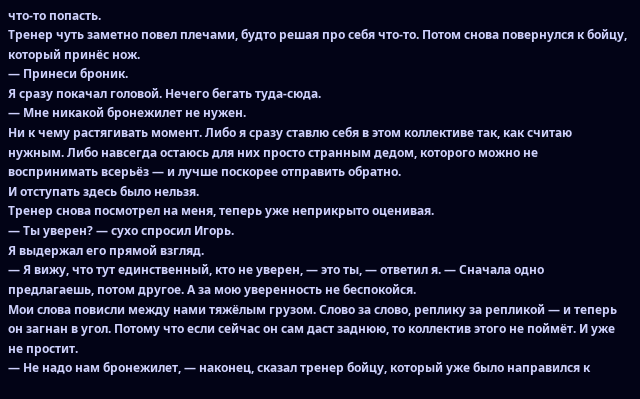что-то попасть.
Тренер чуть заметно повел плечами, будто решая про себя что-то. Потом снова повернулся к бойцу, который принёс нож.
— Принеси броник.
Я сразу покачал головой. Нечего бегать туда-сюда.
— Мне никакой бронежилет не нужен.
Ни к чему растягивать момент. Либо я сразу ставлю себя в этом коллективе так, как считаю нужным. Либо навсегда остаюсь для них просто странным дедом, которого можно не воспринимать всерьёз — и лучше поскорее отправить обратно.
И отступать здесь было нельзя.
Тренер снова посмотрел на меня, теперь уже неприкрыто оценивая.
— Ты уверен? — сухо спросил Игорь.
Я выдержал его прямой взгляд.
— Я вижу, что тут единственный, кто не уверен, — это ты, — ответил я. — Сначала одно предлагаешь, потом другое. А за мою уверенность не беспокойся.
Мои слова повисли между нами тяжёлым грузом. Слово за слово, реплику за репликой — и теперь он загнан в угол. Потому что если сейчас он сам даст заднюю, то коллектив этого не поймёт. И уже не простит.
— Не надо нам бронежилет, — наконец, сказал тренер бойцу, который уже было направился к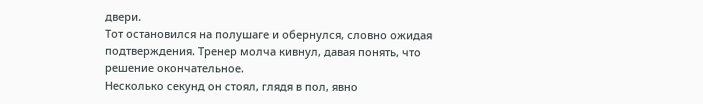двери.
Тот остановился на полушаге и обернулся, словно ожидая подтверждения. Тренер молча кивнул, давая понять, что решение окончательное.
Несколько секунд он стоял, глядя в пол, явно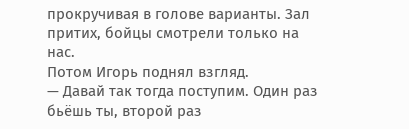прокручивая в голове варианты. Зал притих, бойцы смотрели только на нас.
Потом Игорь поднял взгляд.
— Давай так тогда поступим. Один раз бьёшь ты, второй раз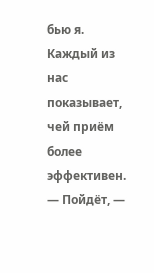бью я. Каждый из нас показывает, чей приём более эффективен.
— Пойдёт, —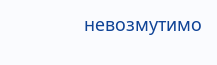невозмутимо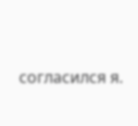согласился я.